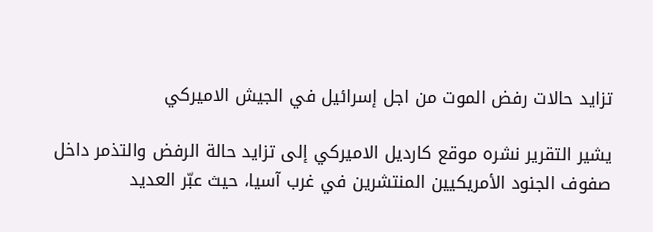تزايد حالات رفض الموت من اجل إسرائيل في الجيش الاميركي

يشير التقرير نشره موقع كارديل الاميركي إلى تزايد حالة الرفض والتذمر داخل صفوف الجنود الأمريكيين المنتشرين في غرب آسيا، حيث عبّر العديد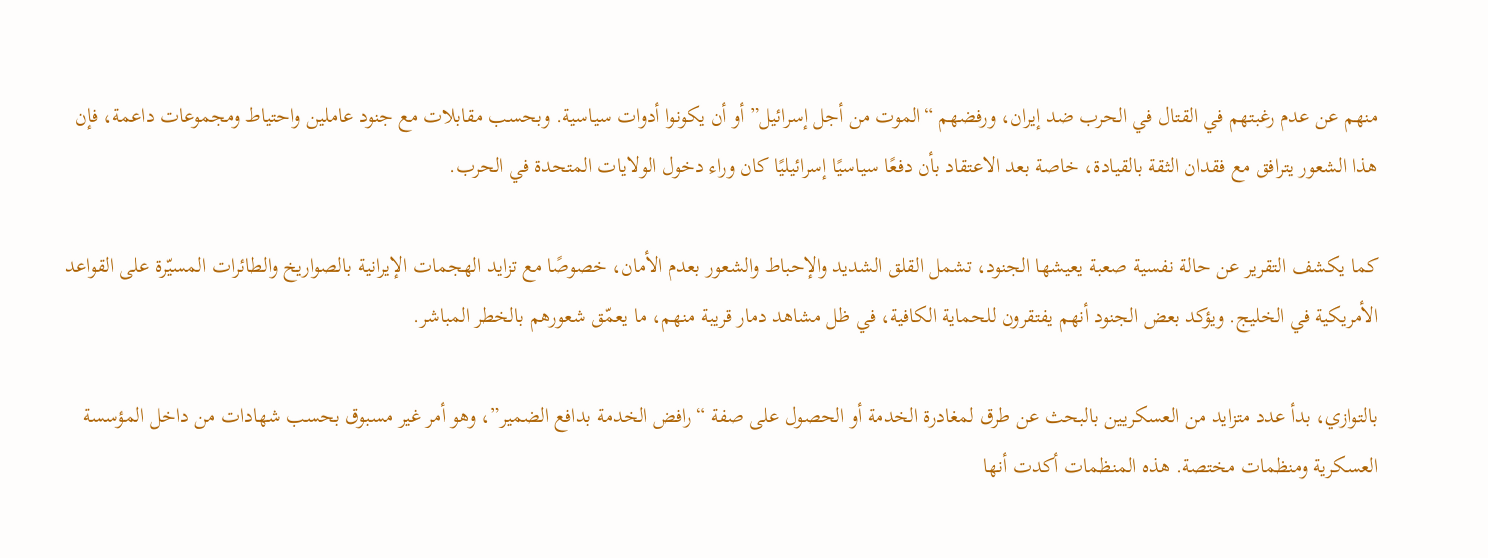منهم عن عدم رغبتهم في القتال في الحرب ضد إيران، ورفضهم “الموت من أجل إسرائيل” أو أن يكونوا أدوات سياسية. وبحسب مقابلات مع جنود عاملين واحتياط ومجموعات داعمة، فإن هذا الشعور يترافق مع فقدان الثقة بالقيادة، خاصة بعد الاعتقاد بأن دفعًا سياسيًا إسرائيليًا كان وراء دخول الولايات المتحدة في الحرب.

كما يكشف التقرير عن حالة نفسية صعبة يعيشها الجنود، تشمل القلق الشديد والإحباط والشعور بعدم الأمان، خصوصًا مع تزايد الهجمات الإيرانية بالصواريخ والطائرات المسيّرة على القواعد الأمريكية في الخليج. ويؤكد بعض الجنود أنهم يفتقرون للحماية الكافية، في ظل مشاهد دمار قريبة منهم، ما يعمّق شعورهم بالخطر المباشر.

بالتوازي، بدأ عدد متزايد من العسكريين بالبحث عن طرق لمغادرة الخدمة أو الحصول على صفة “رافض الخدمة بدافع الضمير”، وهو أمر غير مسبوق بحسب شهادات من داخل المؤسسة العسكرية ومنظمات مختصة. هذه المنظمات أكدت أنها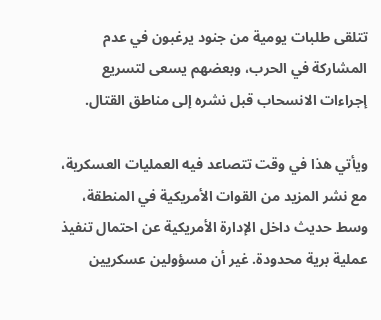تتلقى طلبات يومية من جنود يرغبون في عدم المشاركة في الحرب، وبعضهم يسعى لتسريع إجراءات الانسحاب قبل نشره إلى مناطق القتال.

ويأتي هذا في وقت تتصاعد فيه العمليات العسكرية، مع نشر المزيد من القوات الأمريكية في المنطقة، وسط حديث داخل الإدارة الأمريكية عن احتمال تنفيذ عملية برية محدودة. غير أن مسؤولين عسكريين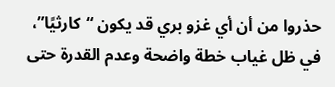حذروا من أن أي غزو بري قد يكون “كارثيًا”، في ظل غياب خطة واضحة وعدم القدرة حتى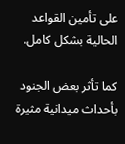على تأمين القواعد الحالية بشكل كامل.

كما تأثر بعض الجنود بأحداث ميدانية مثيرة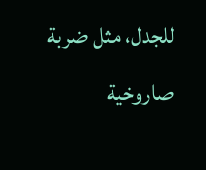للجدل، مثل ضربة صاروخية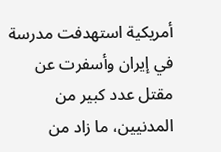أمريكية استهدفت مدرسة في إيران وأسفرت عن مقتل عدد كبير من المدنيين، ما زاد من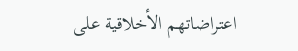اعتراضاتهم الأخلاقية على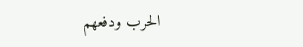الحرب ودفعهم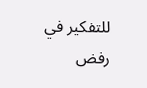للتفكير في رفض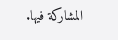المشاركة فيها.